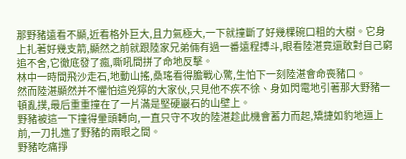那野豬遠看不顯,近看格外巨大,且力氣極大,一下就撞斷了好幾棵碗口粗的大樹。它身上扎著好幾支箭,顯然之前就跟陸家兄弟倆有過一番遠程搏斗,眼看陸湛竟還敢對自己窮追不舍,它徹底發了瘋,嘶吼間拼了命地反擊。
林中一時間飛沙走石,地動山搖,桑瑤看得膽戰心驚,生怕下一刻陸湛會命喪豬口。
然而陸湛顯然并不懼怕這兇獰的大家伙,只見他不疾不徐、身如閃電地引著那大野豬一頓亂撲,最后重重撞在了一片滿是堅硬巖石的山壁上。
野豬被這一下撞得暈頭轉向,一直只守不攻的陸湛趁此機會蓄力而起,矯捷如豹地逼上前,一刀扎進了野豬的兩眼之間。
野豬吃痛掙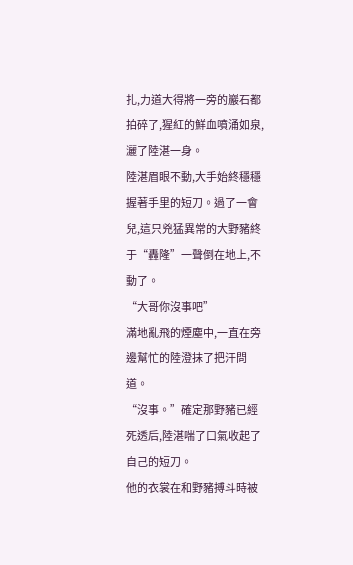扎,力道大得將一旁的巖石都拍碎了,猩紅的鮮血噴涌如泉,灑了陸湛一身。
陸湛眉眼不動,大手始終穩穩握著手里的短刀。過了一會兒,這只兇猛異常的大野豬終于“轟隆”一聲倒在地上,不動了。
“大哥你沒事吧”
滿地亂飛的煙塵中,一直在旁邊幫忙的陸澄抹了把汗問道。
“沒事。”確定那野豬已經死透后,陸湛喘了口氣收起了自己的短刀。
他的衣裳在和野豬搏斗時被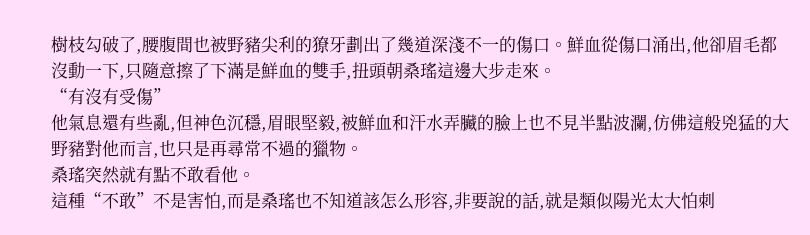樹枝勾破了,腰腹間也被野豬尖利的獠牙劃出了幾道深淺不一的傷口。鮮血從傷口涌出,他卻眉毛都沒動一下,只隨意擦了下滿是鮮血的雙手,扭頭朝桑瑤這邊大步走來。
“有沒有受傷”
他氣息還有些亂,但神色沉穩,眉眼堅毅,被鮮血和汗水弄臟的臉上也不見半點波瀾,仿佛這般兇猛的大野豬對他而言,也只是再尋常不過的獵物。
桑瑤突然就有點不敢看他。
這種“不敢”不是害怕,而是桑瑤也不知道該怎么形容,非要說的話,就是類似陽光太大怕刺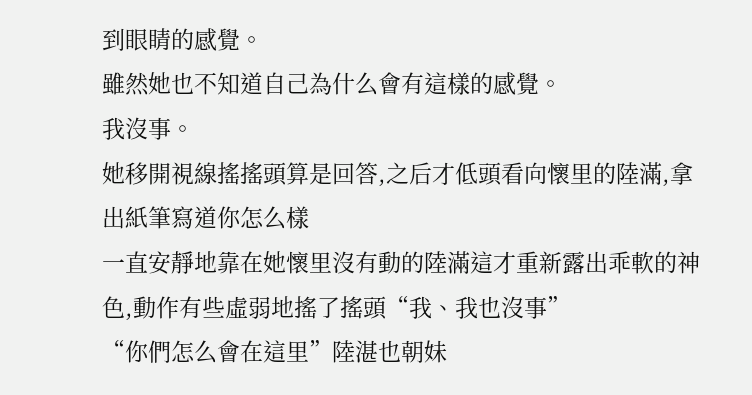到眼睛的感覺。
雖然她也不知道自己為什么會有這樣的感覺。
我沒事。
她移開視線搖搖頭算是回答,之后才低頭看向懷里的陸滿,拿出紙筆寫道你怎么樣
一直安靜地靠在她懷里沒有動的陸滿這才重新露出乖軟的神色,動作有些虛弱地搖了搖頭“我、我也沒事”
“你們怎么會在這里”陸湛也朝妹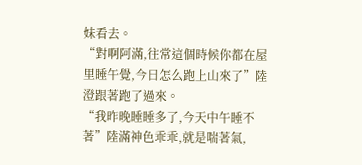妹看去。
“對啊阿滿,往常這個時候你都在屋里睡午覺,今日怎么跑上山來了”陸澄跟著跑了過來。
“我昨晚睡睡多了,今天中午睡不著”陸滿神色乖乖,就是喘著氣,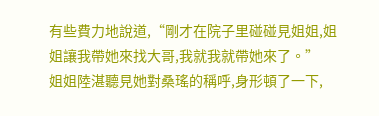有些費力地說道,“剛才在院子里碰碰見姐姐,姐姐讓我帶她來找大哥,我就我就帶她來了。”
姐姐陸湛聽見她對桑瑤的稱呼,身形頓了一下,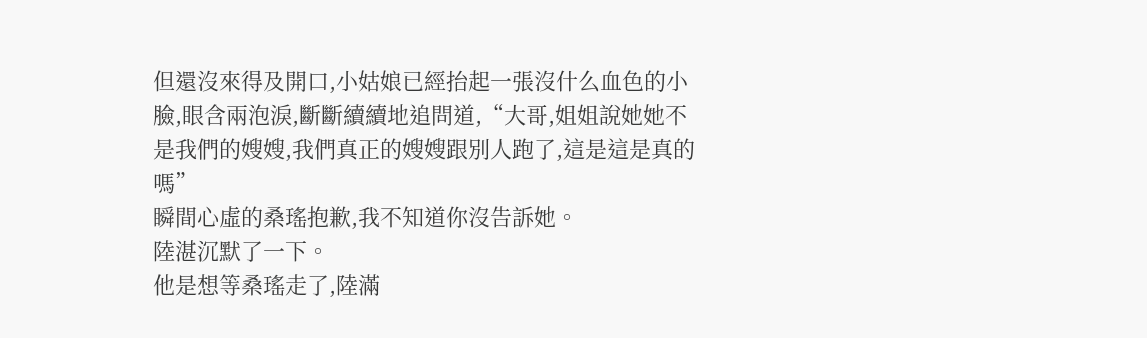但還沒來得及開口,小姑娘已經抬起一張沒什么血色的小臉,眼含兩泡淚,斷斷續續地追問道,“大哥,姐姐說她她不是我們的嫂嫂,我們真正的嫂嫂跟別人跑了,這是這是真的嗎”
瞬間心虛的桑瑤抱歉,我不知道你沒告訴她。
陸湛沉默了一下。
他是想等桑瑤走了,陸滿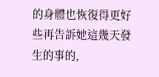的身體也恢復得更好些再告訴她這幾天發生的事的,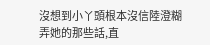沒想到小丫頭根本沒信陸澄糊弄她的那些話,直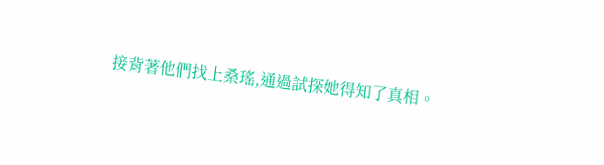接背著他們找上桑瑤,通過試探她得知了真相。